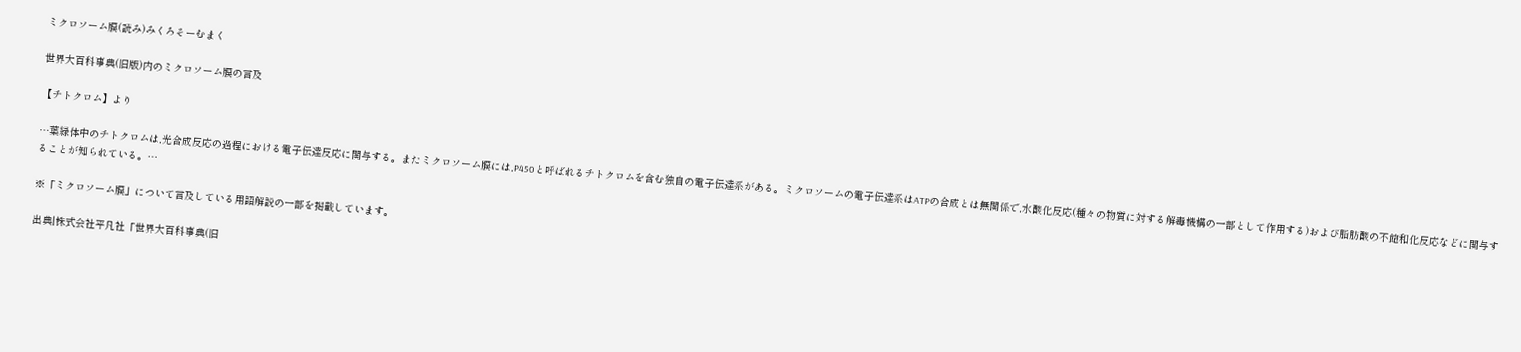ミクロソーム膜(読み)みくろそーむまく

世界大百科事典(旧版)内のミクロソーム膜の言及

【チトクロム】より

…葉緑体中のチトクロムは,光合成反応の過程における電子伝達反応に関与する。またミクロソーム膜には,P450と呼ばれるチトクロムを含む独自の電子伝達系がある。ミクロソームの電子伝達系はATPの合成とは無関係で,水酸化反応(種々の物質に対する解毒機構の一部として作用する)および脂肪酸の不飽和化反応などに関与することが知られている。…

※「ミクロソーム膜」について言及している用語解説の一部を掲載しています。

出典|株式会社平凡社「世界大百科事典(旧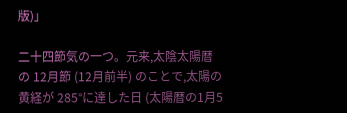版)」

二十四節気の一つ。元来,太陰太陽暦の 12月節 (12月前半) のことで,太陽の黄経が 285°に達した日 (太陽暦の1月5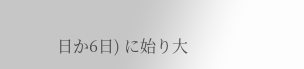日か6日) に始り大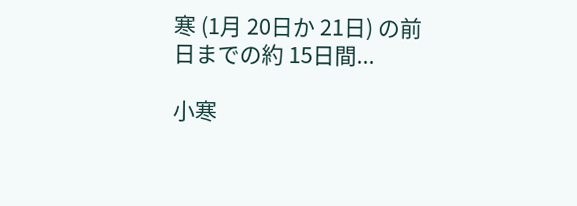寒 (1月 20日か 21日) の前日までの約 15日間...

小寒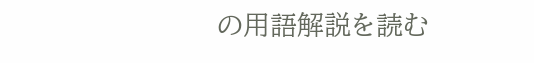の用語解説を読む